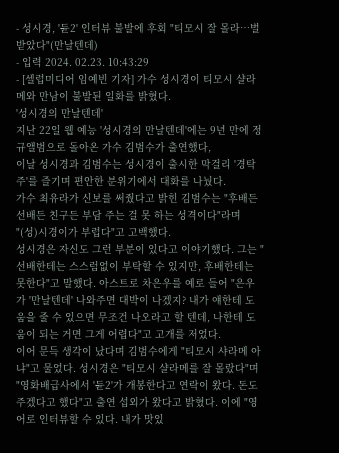- 성시경, '듄2' 인터뷰 불발에 후회 "티모시 잘 몰라…벌 받았다"(만날텐데)
- 입력 2024. 02.23. 10:43:29
- [셀럽미디어 임예빈 기자] 가수 성시경이 티모시 샬라메와 만남이 불발된 일화를 밝혔다.
'성시경의 만날텐데'
지난 22일 웹 예능 '성시경의 만날텐데'에는 9년 만에 정규앨범으로 돌아온 가수 김범수가 출연했다,
이날 성시경과 김범수는 성시경이 출시한 막걸리 '경탁주'를 즐기며 편안한 분위기에서 대화를 나눴다.
가수 최유라가 신보를 써줬다고 밝힌 김범수는 "후배든 선배든 친구든 부담 주는 걸 못 하는 성격이다"라며 "(성)시경이가 부럽다"고 고백했다.
성시경은 자신도 그런 부분이 있다고 이야기했다. 그는 "선배한테는 스스럼없이 부탁할 수 있지만, 후배한테는 못한다"고 말했다. 아스트로 차은우를 예로 들어 "은우가 '만날텐데' 나와주면 대박이 나겠지? 내가 얘한테 도움을 줄 수 있으면 무조건 나오라고 할 텐데, 나한테 도움이 되는 거면 그게 어렵다"고 고개를 저었다.
이어 문득 생각이 났다며 김범수에게 "티모시 샤라메 아냐"고 물었다. 성시경은 "티모시 샬라메를 잘 몰랐다"며 "영화배급사에서 '듄2'가 개봉한다고 연락이 왔다. 돈도 주겠다고 했다"고 출연 섭외가 왔다고 밝혔다. 이에 "영어로 인터뷰할 수 있다. 내가 맛있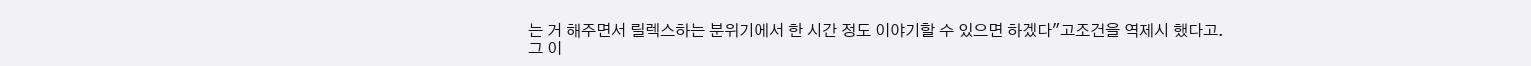는 거 해주면서 릴렉스하는 분위기에서 한 시간 정도 이야기할 수 있으면 하겠다"고조건을 역제시 했다고.
그 이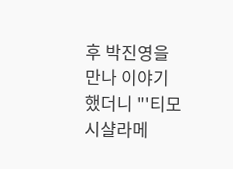후 박진영을 만나 이야기했더니 "'티모시샬라메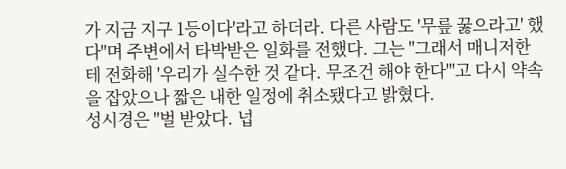가 지금 지구 1등이다'라고 하더라. 다른 사람도 '무릎 꿇으라고' 했다"며 주변에서 타박받은 일화를 전했다. 그는 "그래서 매니저한테 전화해 '우리가 실수한 것 같다. 무조건 해야 한다'"고 다시 약속을 잡았으나 짧은 내한 일정에 취소됐다고 밝혔다.
성시경은 "벌 받았다. 넙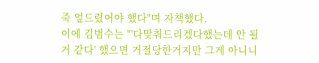죽 엎드렸어야 했다"며 자책했다.
이에 김범수는 "'다맞춰드리겠다했는데 안 될 거 같다' 했으면 거절당한거지만 그게 아니니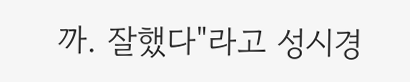까. 잘했다"라고 성시경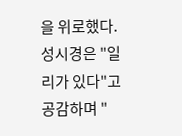을 위로했다.
성시경은 "일리가 있다"고 공감하며 "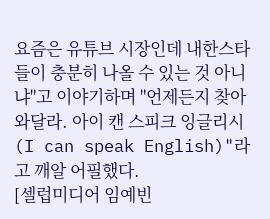요즘은 유튜브 시장인데 내한스타들이 충분히 나올 수 있는 것 아니냐"고 이야기하며 "언제든지 찾아와달라. 아이 캔 스피크 잉글리시(I can speak English)"라고 깨알 어필했다.
[셀럽미디어 임예빈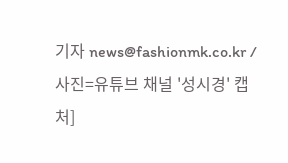기자 news@fashionmk.co.kr / 사진=유튜브 채널 '성시경' 캡처]